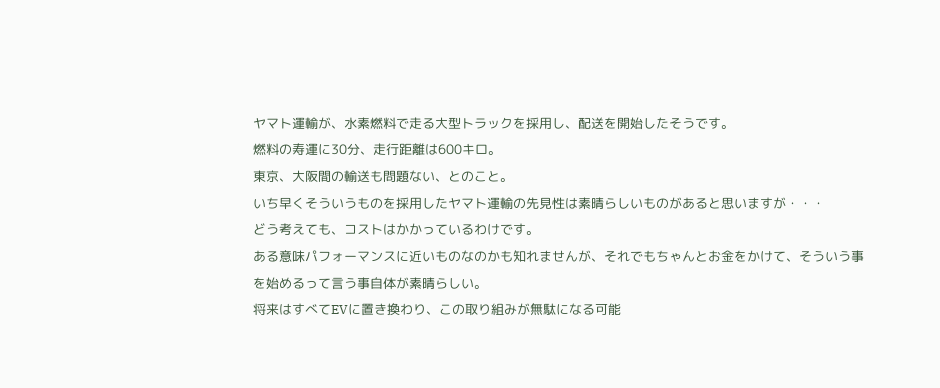ヤマト運輸が、水素燃料で走る大型トラックを採用し、配送を開始したそうです。
燃料の寿運に30分、走行距離は600キロ。
東京、大阪間の輸送も問題ない、とのこと。
いち早くそういうものを採用したヤマト運輸の先見性は素晴らしいものがあると思いますが・・・
どう考えても、コストはかかっているわけです。
ある意味パフォーマンスに近いものなのかも知れませんが、それでもちゃんとお金をかけて、そういう事を始めるって言う事自体が素晴らしい。
将来はすべてEVに置き換わり、この取り組みが無駄になる可能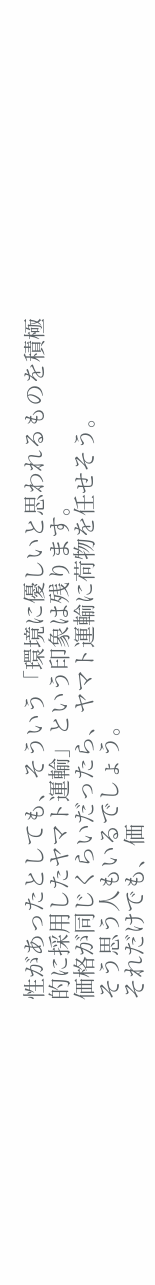性があったとしても、そういう「環境に優しいと思われるものを積極的に採用したヤマト運輸」という印象は残ります。
価格が同じくらいだったら、ヤマト運輸に荷物を任せそう。
そう思う人もいるでしょう。
それだけでも、価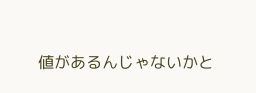値があるんじゃないかと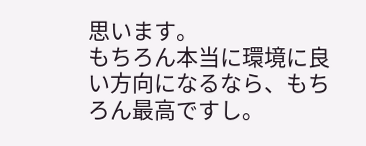思います。
もちろん本当に環境に良い方向になるなら、もちろん最高ですし。